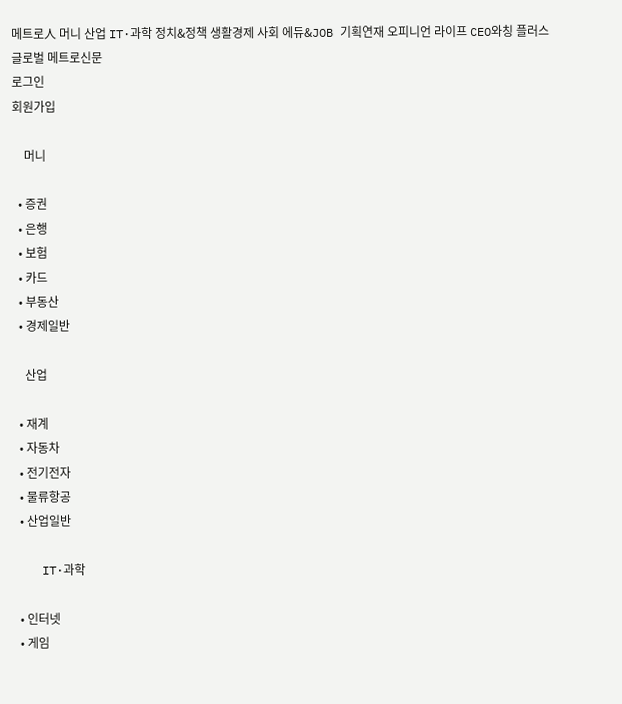메트로人 머니 산업 IT·과학 정치&정책 생활경제 사회 에듀&JOB 기획연재 오피니언 라이프 CEO와칭 플러스
글로벌 메트로신문
로그인
회원가입

    머니

  • 증권
  • 은행
  • 보험
  • 카드
  • 부동산
  • 경제일반

    산업

  • 재계
  • 자동차
  • 전기전자
  • 물류항공
  • 산업일반

    IT·과학

  • 인터넷
  • 게임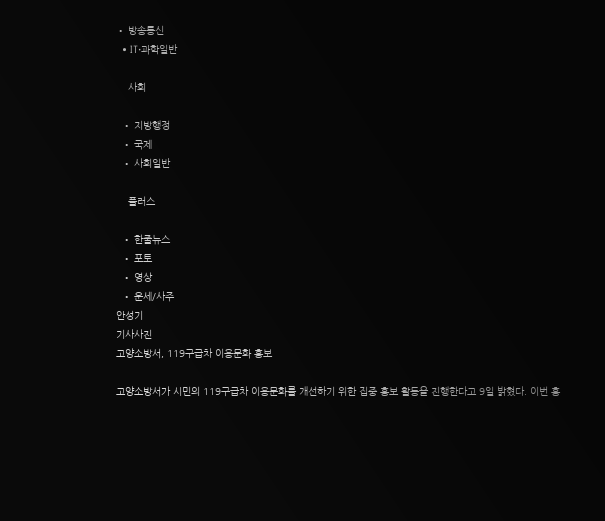• 방송통신
  • IT·과학일반

    사회

  • 지방행정
  • 국제
  • 사회일반

    플러스

  • 한줄뉴스
  • 포토
  • 영상
  • 운세/사주
안성기
기사사진
고양소방서, 119구급차 이용문화 홍보

고양소방서가 시민의 119구급차 이용문화를 개선하기 위한 집중 홍보 활동을 진행한다고 9일 밝혔다. 이번 홍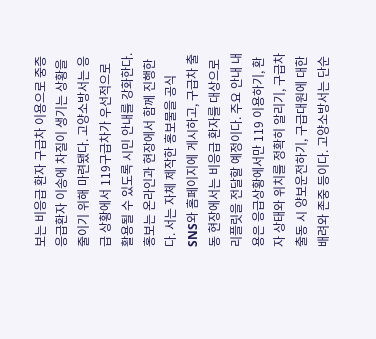보는 비응급 환자 구급차 이용으로 중증응급환자 이송에 차질이 생기는 상황을 줄이기 위해 마련됐다. 고양소방서는 응급 상황에서 119구급차가 우선적으로 활용될 수 있도록 시민 안내를 강화한다. 홍보는 온라인과 현장에서 함께 진행한다. 서는 자체 제작한 홍보물을 공식 SNS와 홈페이지에 게시하고, 구급차 출동 현장에서는 비응급 환자를 대상으로 리플릿을 전달할 예정이다. 주요 안내 내용은 응급상황에서만 119 이용하기, 환자 상태와 위치를 정확히 알리기, 구급차 출동 시 양보운전하기, 구급대원에 대한 배려와 존중 등이다. 고양소방서는 단순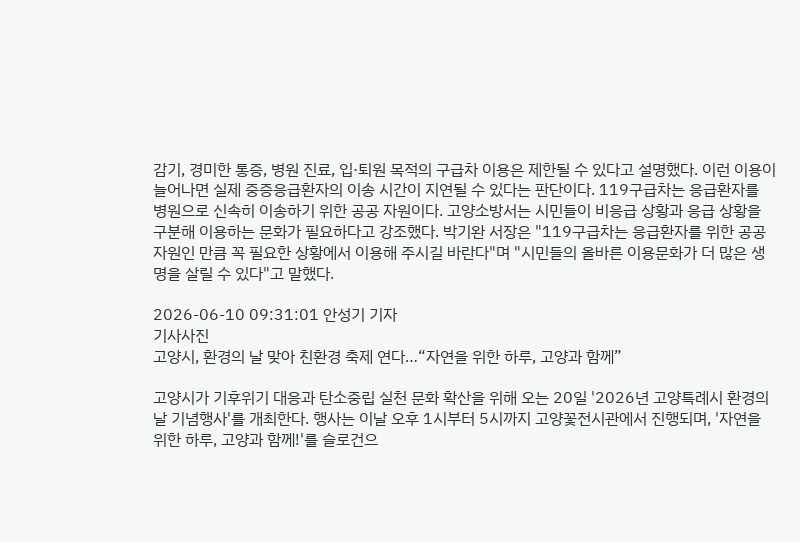감기, 경미한 통증, 병원 진료, 입·퇴원 목적의 구급차 이용은 제한될 수 있다고 설명했다. 이런 이용이 늘어나면 실제 중증응급환자의 이송 시간이 지연될 수 있다는 판단이다. 119구급차는 응급환자를 병원으로 신속히 이송하기 위한 공공 자원이다. 고양소방서는 시민들이 비응급 상황과 응급 상황을 구분해 이용하는 문화가 필요하다고 강조했다. 박기완 서장은 "119구급차는 응급환자를 위한 공공 자원인 만큼 꼭 필요한 상황에서 이용해 주시길 바란다"며 "시민들의 올바른 이용문화가 더 많은 생명을 살릴 수 있다"고 말했다.

2026-06-10 09:31:01 안성기 기자
기사사진
고양시, 환경의 날 맞아 친환경 축제 연다…“자연을 위한 하루, 고양과 함께”

고양시가 기후위기 대응과 탄소중립 실천 문화 확산을 위해 오는 20일 '2026년 고양특례시 환경의 날 기념행사'를 개최한다. 행사는 이날 오후 1시부터 5시까지 고양꽃전시관에서 진행되며, '자연을 위한 하루, 고양과 함께!'를 슬로건으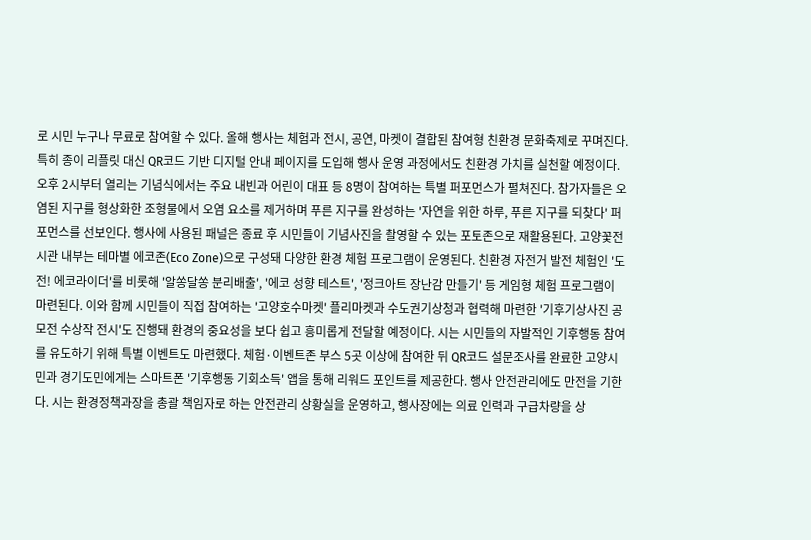로 시민 누구나 무료로 참여할 수 있다. 올해 행사는 체험과 전시, 공연, 마켓이 결합된 참여형 친환경 문화축제로 꾸며진다. 특히 종이 리플릿 대신 QR코드 기반 디지털 안내 페이지를 도입해 행사 운영 과정에서도 친환경 가치를 실천할 예정이다. 오후 2시부터 열리는 기념식에서는 주요 내빈과 어린이 대표 등 8명이 참여하는 특별 퍼포먼스가 펼쳐진다. 참가자들은 오염된 지구를 형상화한 조형물에서 오염 요소를 제거하며 푸른 지구를 완성하는 '자연을 위한 하루, 푸른 지구를 되찾다' 퍼포먼스를 선보인다. 행사에 사용된 패널은 종료 후 시민들이 기념사진을 촬영할 수 있는 포토존으로 재활용된다. 고양꽃전시관 내부는 테마별 에코존(Eco Zone)으로 구성돼 다양한 환경 체험 프로그램이 운영된다. 친환경 자전거 발전 체험인 '도전! 에코라이더'를 비롯해 '알쏭달쏭 분리배출', '에코 성향 테스트', '정크아트 장난감 만들기' 등 게임형 체험 프로그램이 마련된다. 이와 함께 시민들이 직접 참여하는 '고양호수마켓' 플리마켓과 수도권기상청과 협력해 마련한 '기후기상사진 공모전 수상작 전시'도 진행돼 환경의 중요성을 보다 쉽고 흥미롭게 전달할 예정이다. 시는 시민들의 자발적인 기후행동 참여를 유도하기 위해 특별 이벤트도 마련했다. 체험·이벤트존 부스 5곳 이상에 참여한 뒤 QR코드 설문조사를 완료한 고양시민과 경기도민에게는 스마트폰 '기후행동 기회소득' 앱을 통해 리워드 포인트를 제공한다. 행사 안전관리에도 만전을 기한다. 시는 환경정책과장을 총괄 책임자로 하는 안전관리 상황실을 운영하고, 행사장에는 의료 인력과 구급차량을 상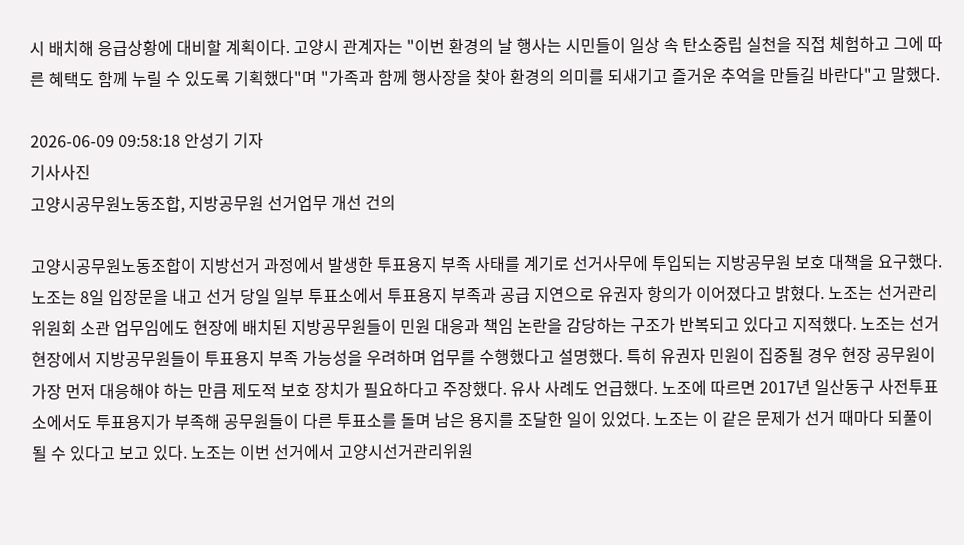시 배치해 응급상황에 대비할 계획이다. 고양시 관계자는 "이번 환경의 날 행사는 시민들이 일상 속 탄소중립 실천을 직접 체험하고 그에 따른 혜택도 함께 누릴 수 있도록 기획했다"며 "가족과 함께 행사장을 찾아 환경의 의미를 되새기고 즐거운 추억을 만들길 바란다"고 말했다.

2026-06-09 09:58:18 안성기 기자
기사사진
고양시공무원노동조합, 지방공무원 선거업무 개선 건의

고양시공무원노동조합이 지방선거 과정에서 발생한 투표용지 부족 사태를 계기로 선거사무에 투입되는 지방공무원 보호 대책을 요구했다. 노조는 8일 입장문을 내고 선거 당일 일부 투표소에서 투표용지 부족과 공급 지연으로 유권자 항의가 이어졌다고 밝혔다. 노조는 선거관리위원회 소관 업무임에도 현장에 배치된 지방공무원들이 민원 대응과 책임 논란을 감당하는 구조가 반복되고 있다고 지적했다. 노조는 선거 현장에서 지방공무원들이 투표용지 부족 가능성을 우려하며 업무를 수행했다고 설명했다. 특히 유권자 민원이 집중될 경우 현장 공무원이 가장 먼저 대응해야 하는 만큼 제도적 보호 장치가 필요하다고 주장했다. 유사 사례도 언급했다. 노조에 따르면 2017년 일산동구 사전투표소에서도 투표용지가 부족해 공무원들이 다른 투표소를 돌며 남은 용지를 조달한 일이 있었다. 노조는 이 같은 문제가 선거 때마다 되풀이될 수 있다고 보고 있다. 노조는 이번 선거에서 고양시선거관리위원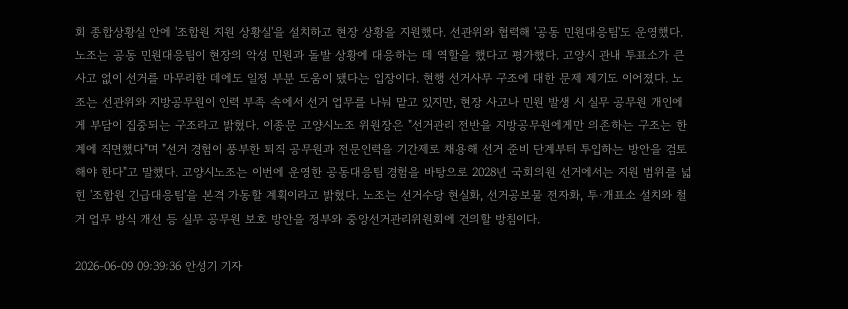회 종합상황실 안에 '조합원 지원 상황실'을 설치하고 현장 상황을 지원했다. 선관위와 협력해 '공동 민원대응팀'도 운영했다. 노조는 공동 민원대응팀이 현장의 악성 민원과 돌발 상황에 대응하는 데 역할을 했다고 평가했다. 고양시 관내 투표소가 큰 사고 없이 선거를 마무리한 데에도 일정 부분 도움이 됐다는 입장이다. 현행 선거사무 구조에 대한 문제 제기도 이어졌다. 노조는 선관위와 지방공무원이 인력 부족 속에서 선거 업무를 나눠 맡고 있지만, 현장 사고나 민원 발생 시 실무 공무원 개인에게 부담이 집중되는 구조라고 밝혔다. 이종문 고양시노조 위원장은 "선거관리 전반을 지방공무원에게만 의존하는 구조는 한계에 직면했다"며 "선거 경험이 풍부한 퇴직 공무원과 전문인력을 기간제로 채용해 선거 준비 단계부터 투입하는 방안을 검토해야 한다"고 말했다. 고양시노조는 이번에 운영한 공동대응팀 경험을 바탕으로 2028년 국회의원 선거에서는 지원 범위를 넓힌 '조합원 긴급대응팀'을 본격 가동할 계획이라고 밝혔다. 노조는 선거수당 현실화, 선거공보물 전자화, 투·개표소 설치와 철거 업무 방식 개선 등 실무 공무원 보호 방안을 정부와 중앙선거관리위원회에 건의할 방침이다.

2026-06-09 09:39:36 안성기 기자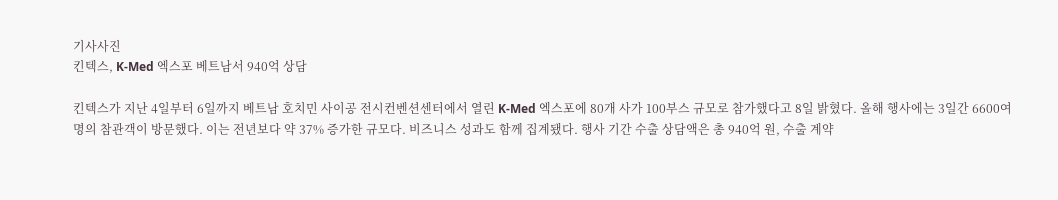기사사진
킨텍스, K-Med 엑스포 베트남서 940억 상담

킨텍스가 지난 4일부터 6일까지 베트남 호치민 사이공 전시컨벤션센터에서 열린 K-Med 엑스포에 80개 사가 100부스 규모로 참가했다고 8일 밝혔다. 올해 행사에는 3일간 6600여 명의 참관객이 방문했다. 이는 전년보다 약 37% 증가한 규모다. 비즈니스 성과도 함께 집계됐다. 행사 기간 수출 상담액은 총 940억 원, 수출 계약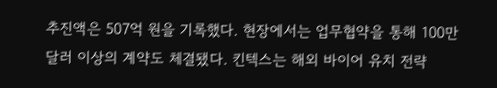추진액은 507억 원을 기록했다. 현장에서는 업무협약을 통해 100만 달러 이상의 계약도 체결됐다. 킨텍스는 해외 바이어 유치 전략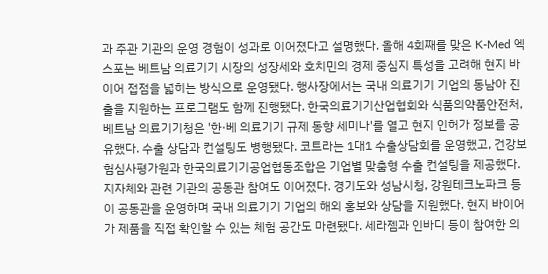과 주관 기관의 운영 경험이 성과로 이어졌다고 설명했다. 올해 4회째를 맞은 K-Med 엑스포는 베트남 의료기기 시장의 성장세와 호치민의 경제 중심지 특성을 고려해 현지 바이어 접점을 넓히는 방식으로 운영됐다. 행사장에서는 국내 의료기기 기업의 동남아 진출을 지원하는 프로그램도 함께 진행됐다. 한국의료기기산업협회와 식품의약품안전처, 베트남 의료기기청은 '한·베 의료기기 규제 동향 세미나'를 열고 현지 인허가 정보를 공유했다. 수출 상담과 컨설팅도 병행됐다. 코트라는 1대1 수출상담회를 운영했고, 건강보험심사평가원과 한국의료기기공업협동조합은 기업별 맞춤형 수출 컨설팅을 제공했다. 지자체와 관련 기관의 공동관 참여도 이어졌다. 경기도와 성남시청, 강원테크노파크 등이 공동관을 운영하며 국내 의료기기 기업의 해외 홍보와 상담을 지원했다. 현지 바이어가 제품을 직접 확인할 수 있는 체험 공간도 마련됐다. 세라젬과 인바디 등이 참여한 의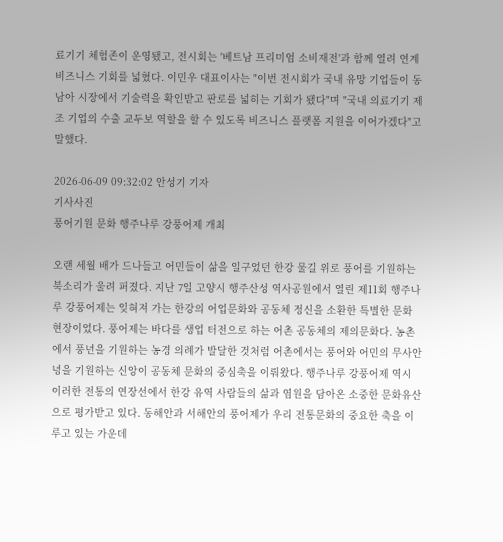료기기 체험존이 운영됐고, 전시회는 '베트남 프리미엄 소비재전'과 함께 열려 연계 비즈니스 기회를 넓혔다. 이민우 대표이사는 "이번 전시회가 국내 유망 기업들이 동남아 시장에서 기술력을 확인받고 판로를 넓히는 기회가 됐다"며 "국내 의료기기 제조 기업의 수출 교두보 역할을 할 수 있도록 비즈니스 플랫폼 지원을 이어가겠다"고 말했다.

2026-06-09 09:32:02 안성기 기자
기사사진
풍어기원 문화 행주나루 강풍어제 개최

오랜 세월 배가 드나들고 어민들이 삶을 일구었던 한강 물길 위로 풍어를 기원하는 북소리가 울려 퍼졌다. 지난 7일 고양시 행주산성 역사공원에서 열린 제11회 행주나루 강풍어제는 잊혀져 가는 한강의 어업문화와 공동체 정신을 소환한 특별한 문화 현장이었다. 풍어제는 바다를 생업 터전으로 하는 어촌 공동체의 제의문화다. 농촌에서 풍년을 기원하는 농경 의례가 발달한 것처럼 어촌에서는 풍어와 어민의 무사안녕을 기원하는 신앙이 공동체 문화의 중심축을 이뤄왔다. 행주나루 강풍어제 역시 이러한 전통의 연장선에서 한강 유역 사람들의 삶과 염원을 담아온 소중한 문화유산으로 평가받고 있다. 동해안과 서해안의 풍어제가 우리 전통문화의 중요한 축을 이루고 있는 가운데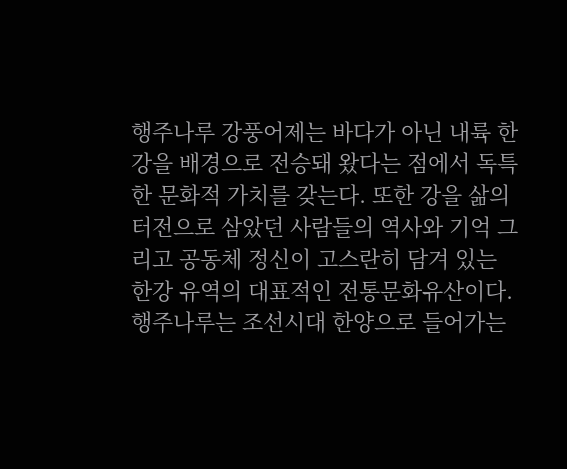행주나루 강풍어제는 바다가 아닌 내륙 한강을 배경으로 전승돼 왔다는 점에서 독특한 문화적 가치를 갖는다. 또한 강을 삶의 터전으로 삼았던 사람들의 역사와 기억 그리고 공동체 정신이 고스란히 담겨 있는 한강 유역의 대표적인 전통문화유산이다. 행주나루는 조선시대 한양으로 들어가는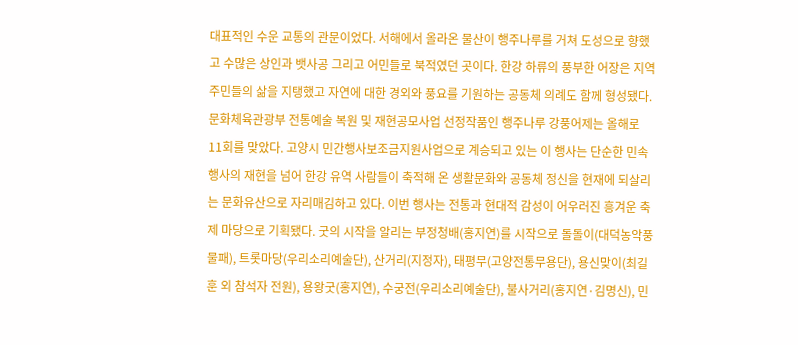대표적인 수운 교통의 관문이었다. 서해에서 올라온 물산이 행주나루를 거쳐 도성으로 향했고 수많은 상인과 뱃사공 그리고 어민들로 북적였던 곳이다. 한강 하류의 풍부한 어장은 지역주민들의 삶을 지탱했고 자연에 대한 경외와 풍요를 기원하는 공동체 의례도 함께 형성됐다. 문화체육관광부 전통예술 복원 및 재현공모사업 선정작품인 행주나루 강풍어제는 올해로 11회를 맞았다. 고양시 민간행사보조금지원사업으로 계승되고 있는 이 행사는 단순한 민속행사의 재현을 넘어 한강 유역 사람들이 축적해 온 생활문화와 공동체 정신을 현재에 되살리는 문화유산으로 자리매김하고 있다. 이번 행사는 전통과 현대적 감성이 어우러진 흥겨운 축제 마당으로 기획됐다. 굿의 시작을 알리는 부정청배(홍지연)를 시작으로 돌돌이(대덕농악풍물패), 트롯마당(우리소리예술단), 산거리(지정자), 태평무(고양전통무용단), 용신맞이(최길훈 외 참석자 전원), 용왕굿(홍지연), 수궁전(우리소리예술단), 불사거리(홍지연·김명신), 민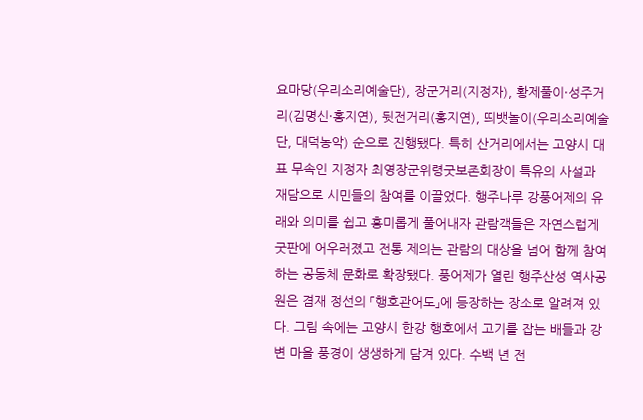요마당(우리소리예술단), 장군거리(지정자), 황제풀이·성주거리(김명신·홍지연), 뒷전거리(홍지연), 띄뱃놀이(우리소리예술단, 대덕농악) 순으로 진행됐다. 특히 산거리에서는 고양시 대표 무속인 지정자 최영장군위령굿보존회장이 특유의 사설과 재담으로 시민들의 참여를 이끌었다. 행주나루 강풍어제의 유래와 의미를 쉽고 흥미롭게 풀어내자 관람객들은 자연스럽게 굿판에 어우러졌고 전통 제의는 관람의 대상을 넘어 함께 참여하는 공동체 문화로 확장됐다. 풍어제가 열린 행주산성 역사공원은 겸재 정선의 「행호관어도」에 등장하는 장소로 알려져 있다. 그림 속에는 고양시 한강 행호에서 고기를 잡는 배들과 강변 마을 풍경이 생생하게 담겨 있다. 수백 년 전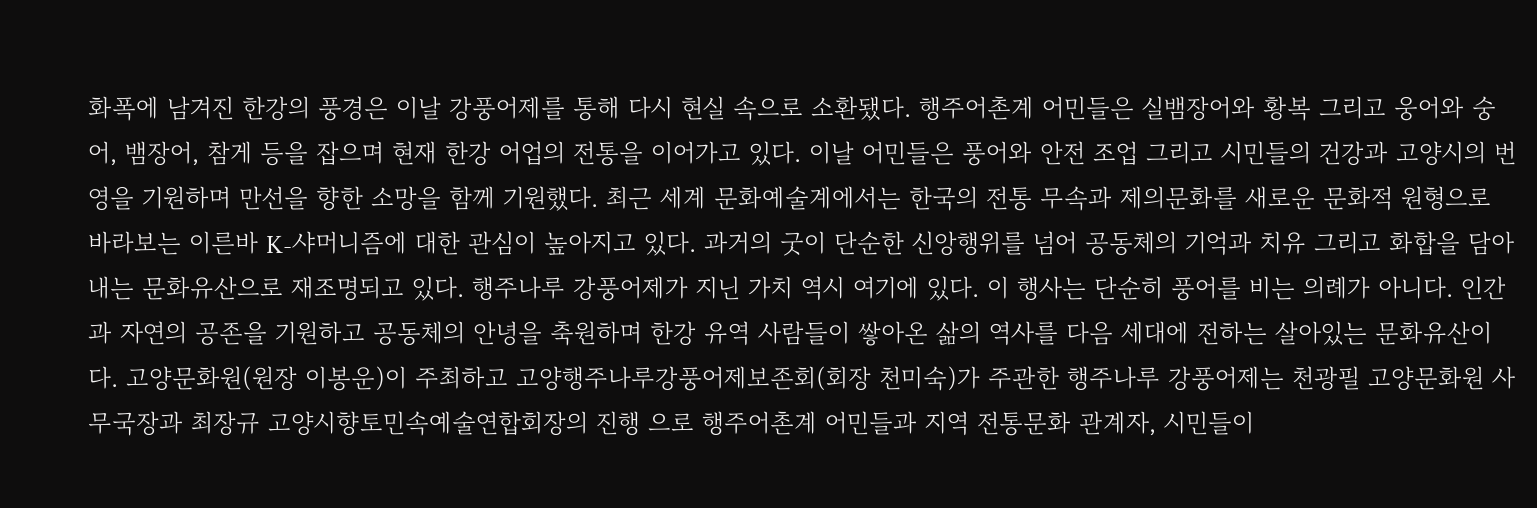화폭에 남겨진 한강의 풍경은 이날 강풍어제를 통해 다시 현실 속으로 소환됐다. 행주어촌계 어민들은 실뱀장어와 황복 그리고 웅어와 숭어, 뱀장어, 참게 등을 잡으며 현재 한강 어업의 전통을 이어가고 있다. 이날 어민들은 풍어와 안전 조업 그리고 시민들의 건강과 고양시의 번영을 기원하며 만선을 향한 소망을 함께 기원했다. 최근 세계 문화예술계에서는 한국의 전통 무속과 제의문화를 새로운 문화적 원형으로 바라보는 이른바 K-샤머니즘에 대한 관심이 높아지고 있다. 과거의 굿이 단순한 신앙행위를 넘어 공동체의 기억과 치유 그리고 화합을 담아내는 문화유산으로 재조명되고 있다. 행주나루 강풍어제가 지닌 가치 역시 여기에 있다. 이 행사는 단순히 풍어를 비는 의례가 아니다. 인간과 자연의 공존을 기원하고 공동체의 안녕을 축원하며 한강 유역 사람들이 쌓아온 삶의 역사를 다음 세대에 전하는 살아있는 문화유산이다. 고양문화원(원장 이봉운)이 주최하고 고양행주나루강풍어제보존회(회장 천미숙)가 주관한 행주나루 강풍어제는 천광필 고양문화원 사무국장과 최장규 고양시향토민속예술연합회장의 진행 으로 행주어촌계 어민들과 지역 전통문화 관계자, 시민들이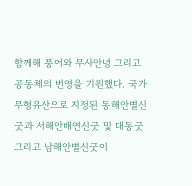함께해 풍어와 무사안녕 그리고 공동체의 번영을 기원했다. 국가무형유산으로 지정된 동해안별신굿과 서해안배연신굿 및 대동굿 그리고 남해안별신굿이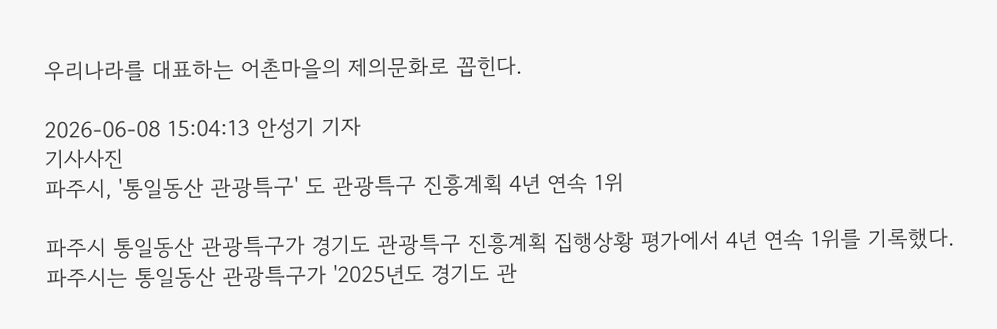우리나라를 대표하는 어촌마을의 제의문화로 꼽힌다.

2026-06-08 15:04:13 안성기 기자
기사사진
파주시, '통일동산 관광특구' 도 관광특구 진흥계획 4년 연속 1위

파주시 통일동산 관광특구가 경기도 관광특구 진흥계획 집행상황 평가에서 4년 연속 1위를 기록했다. 파주시는 통일동산 관광특구가 '2025년도 경기도 관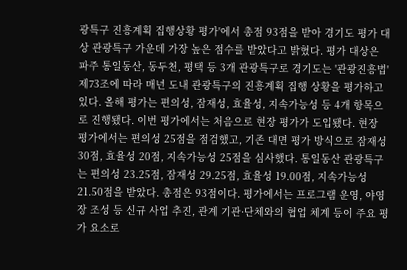광특구 진흥계획 집행상황 평가'에서 총점 93점을 받아 경기도 평가 대상 관광특구 가운데 가장 높은 점수를 받았다고 밝혔다. 평가 대상은 파주 통일동산, 동두천, 평택 등 3개 관광특구로 경기도는 '관광진흥법' 제73조에 따라 매년 도내 관광특구의 진흥계획 집행 상황을 평가하고 있다. 올해 평가는 편의성, 잠재성, 효율성, 지속가능성 등 4개 항목으로 진행됐다. 이번 평가에서는 처음으로 현장 평가가 도입됐다. 현장 평가에서는 편의성 25점을 점검했고, 기존 대면 평가 방식으로 잠재성 30점, 효율성 20점, 지속가능성 25점을 심사했다. 통일동산 관광특구는 편의성 23.25점, 잠재성 29.25점, 효율성 19.00점, 지속가능성 21.50점을 받았다. 총점은 93점이다. 평가에서는 프로그램 운영, 야영장 조성 등 신규 사업 추진, 관계 기관·단체와의 협업 체계 등이 주요 평가 요소로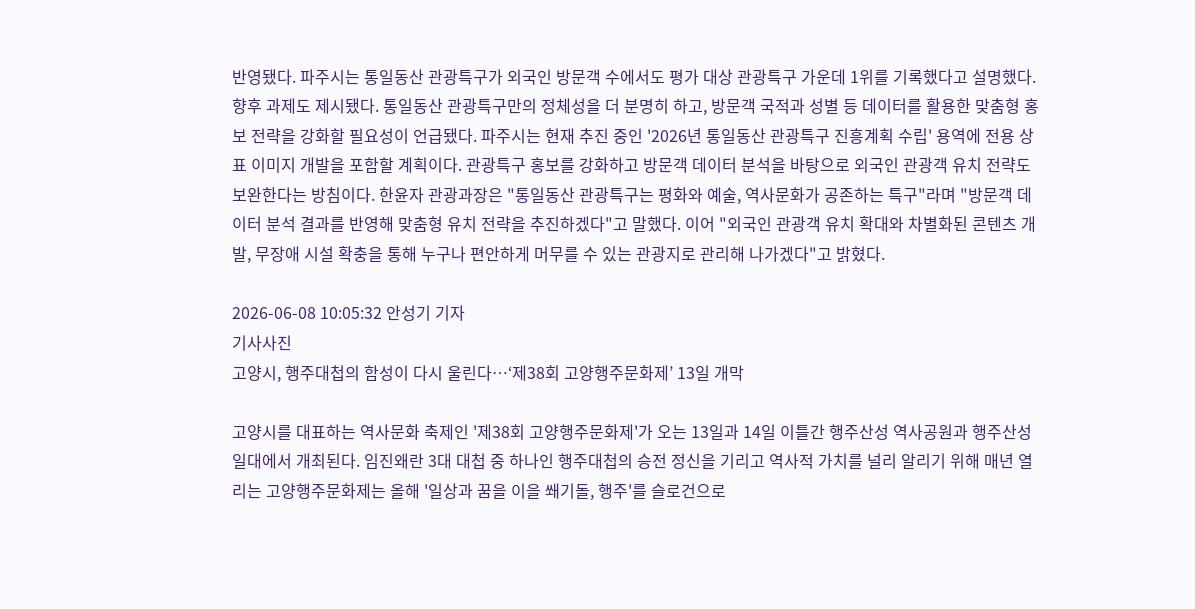반영됐다. 파주시는 통일동산 관광특구가 외국인 방문객 수에서도 평가 대상 관광특구 가운데 1위를 기록했다고 설명했다. 향후 과제도 제시됐다. 통일동산 관광특구만의 정체성을 더 분명히 하고, 방문객 국적과 성별 등 데이터를 활용한 맞춤형 홍보 전략을 강화할 필요성이 언급됐다. 파주시는 현재 추진 중인 '2026년 통일동산 관광특구 진흥계획 수립' 용역에 전용 상표 이미지 개발을 포함할 계획이다. 관광특구 홍보를 강화하고 방문객 데이터 분석을 바탕으로 외국인 관광객 유치 전략도 보완한다는 방침이다. 한윤자 관광과장은 "통일동산 관광특구는 평화와 예술, 역사문화가 공존하는 특구"라며 "방문객 데이터 분석 결과를 반영해 맞춤형 유치 전략을 추진하겠다"고 말했다. 이어 "외국인 관광객 유치 확대와 차별화된 콘텐츠 개발, 무장애 시설 확충을 통해 누구나 편안하게 머무를 수 있는 관광지로 관리해 나가겠다"고 밝혔다.

2026-06-08 10:05:32 안성기 기자
기사사진
고양시, 행주대첩의 함성이 다시 울린다…‘제38회 고양행주문화제’ 13일 개막

고양시를 대표하는 역사문화 축제인 '제38회 고양행주문화제'가 오는 13일과 14일 이틀간 행주산성 역사공원과 행주산성 일대에서 개최된다. 임진왜란 3대 대첩 중 하나인 행주대첩의 승전 정신을 기리고 역사적 가치를 널리 알리기 위해 매년 열리는 고양행주문화제는 올해 '일상과 꿈을 이을 쐐기돌, 행주'를 슬로건으로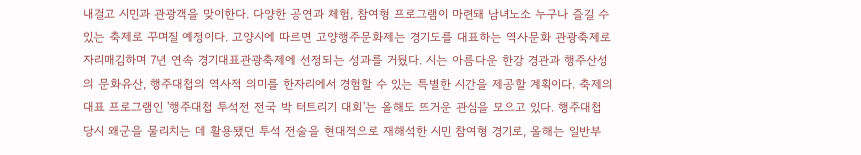내걸고 시민과 관광객을 맞이한다. 다양한 공연과 체험, 참여형 프로그램이 마련돼 남녀노소 누구나 즐길 수 있는 축제로 꾸며질 예정이다. 고양시에 따르면 고양행주문화제는 경기도를 대표하는 역사문화 관광축제로 자리매김하며 7년 연속 경기대표관광축제에 선정되는 성과를 거뒀다. 시는 아름다운 한강 경관과 행주산성의 문화유산, 행주대첩의 역사적 의미를 한자리에서 경험할 수 있는 특별한 시간을 제공할 계획이다. 축제의 대표 프로그램인 '행주대첩 투석전 전국 박 터트리기 대회'는 올해도 뜨거운 관심을 모으고 있다. 행주대첩 당시 왜군을 물리치는 데 활용됐던 투석 전술을 현대적으로 재해석한 시민 참여형 경기로, 올해는 일반부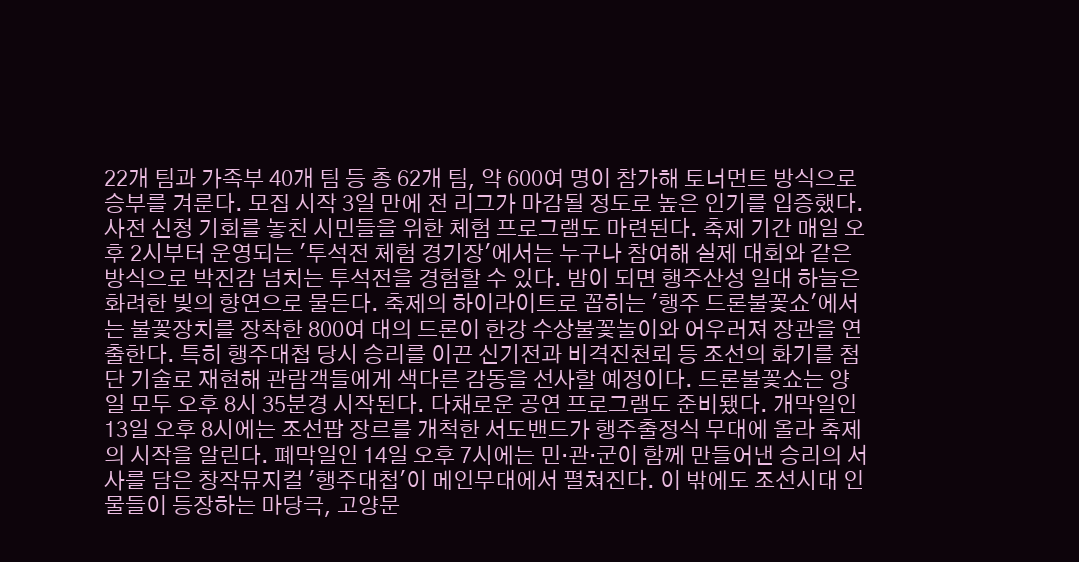22개 팀과 가족부 40개 팀 등 총 62개 팀, 약 600여 명이 참가해 토너먼트 방식으로 승부를 겨룬다. 모집 시작 3일 만에 전 리그가 마감될 정도로 높은 인기를 입증했다. 사전 신청 기회를 놓친 시민들을 위한 체험 프로그램도 마련된다. 축제 기간 매일 오후 2시부터 운영되는 '투석전 체험 경기장'에서는 누구나 참여해 실제 대회와 같은 방식으로 박진감 넘치는 투석전을 경험할 수 있다. 밤이 되면 행주산성 일대 하늘은 화려한 빛의 향연으로 물든다. 축제의 하이라이트로 꼽히는 '행주 드론불꽃쇼'에서는 불꽃장치를 장착한 800여 대의 드론이 한강 수상불꽃놀이와 어우러져 장관을 연출한다. 특히 행주대첩 당시 승리를 이끈 신기전과 비격진천뢰 등 조선의 화기를 첨단 기술로 재현해 관람객들에게 색다른 감동을 선사할 예정이다. 드론불꽃쇼는 양일 모두 오후 8시 35분경 시작된다. 다채로운 공연 프로그램도 준비됐다. 개막일인 13일 오후 8시에는 조선팝 장르를 개척한 서도밴드가 행주출정식 무대에 올라 축제의 시작을 알린다. 폐막일인 14일 오후 7시에는 민·관·군이 함께 만들어낸 승리의 서사를 담은 창작뮤지컬 '행주대첩'이 메인무대에서 펼쳐진다. 이 밖에도 조선시대 인물들이 등장하는 마당극, 고양문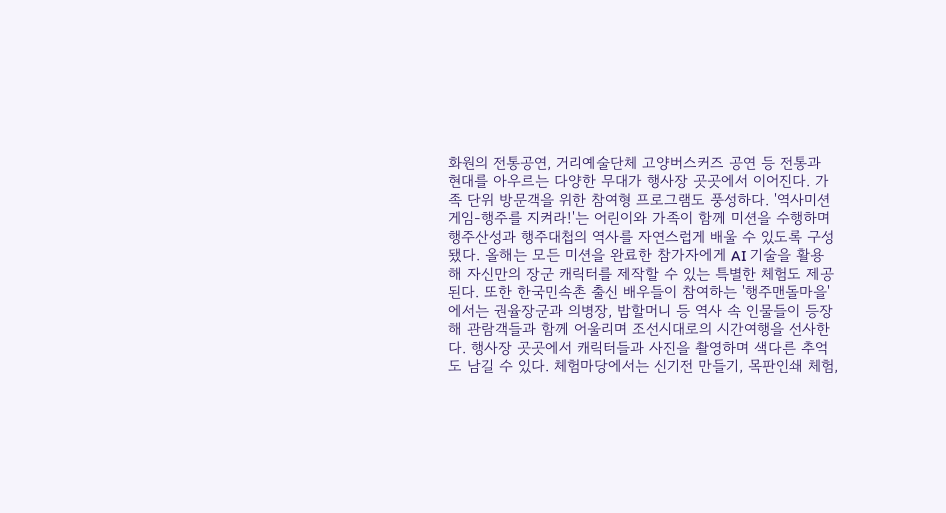화원의 전통공연, 거리예술단체 고양버스커즈 공연 등 전통과 현대를 아우르는 다양한 무대가 행사장 곳곳에서 이어진다. 가족 단위 방문객을 위한 참여형 프로그램도 풍성하다. '역사미션 게임-행주를 지켜라!'는 어린이와 가족이 함께 미션을 수행하며 행주산성과 행주대첩의 역사를 자연스럽게 배울 수 있도록 구성됐다. 올해는 모든 미션을 완료한 참가자에게 AI 기술을 활용해 자신만의 장군 캐릭터를 제작할 수 있는 특별한 체험도 제공된다. 또한 한국민속촌 출신 배우들이 참여하는 '행주맨돌마을'에서는 권율장군과 의병장, 밥할머니 등 역사 속 인물들이 등장해 관람객들과 함께 어울리며 조선시대로의 시간여행을 선사한다. 행사장 곳곳에서 캐릭터들과 사진을 촬영하며 색다른 추억도 남길 수 있다. 체험마당에서는 신기전 만들기, 목판인쇄 체험,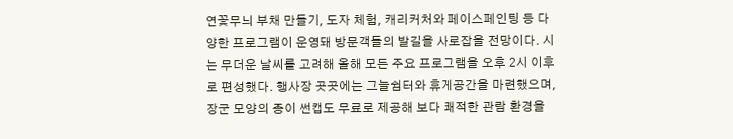연꽃무늬 부채 만들기, 도자 체험, 캐리커처와 페이스페인팅 등 다양한 프로그램이 운영돼 방문객들의 발길을 사로잡을 전망이다. 시는 무더운 날씨를 고려해 올해 모든 주요 프로그램을 오후 2시 이후로 편성했다. 행사장 곳곳에는 그늘쉼터와 휴게공간을 마련했으며, 장군 모양의 종이 썬캡도 무료로 제공해 보다 쾌적한 관람 환경을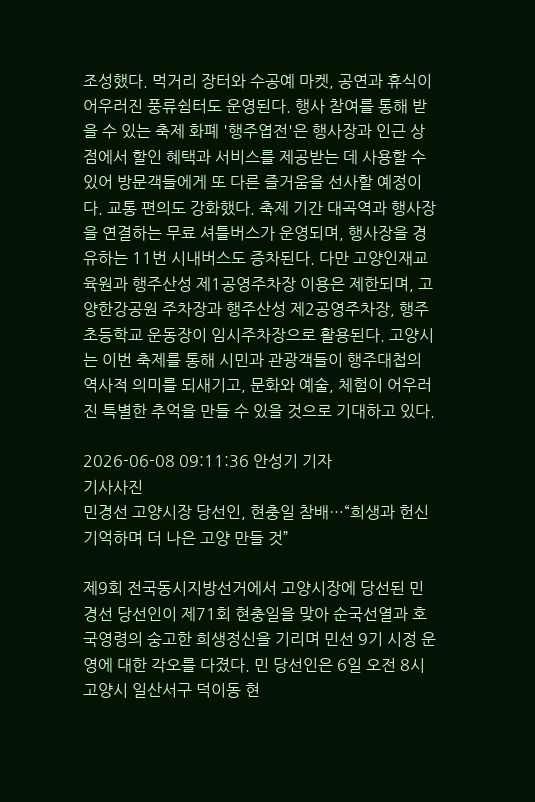조성했다. 먹거리 장터와 수공예 마켓, 공연과 휴식이 어우러진 풍류쉼터도 운영된다. 행사 참여를 통해 받을 수 있는 축제 화폐 '행주엽전'은 행사장과 인근 상점에서 할인 혜택과 서비스를 제공받는 데 사용할 수 있어 방문객들에게 또 다른 즐거움을 선사할 예정이다. 교통 편의도 강화했다. 축제 기간 대곡역과 행사장을 연결하는 무료 셔틀버스가 운영되며, 행사장을 경유하는 11번 시내버스도 증차된다. 다만 고양인재교육원과 행주산성 제1공영주차장 이용은 제한되며, 고양한강공원 주차장과 행주산성 제2공영주차장, 행주초등학교 운동장이 임시주차장으로 활용된다. 고양시는 이번 축제를 통해 시민과 관광객들이 행주대첩의 역사적 의미를 되새기고, 문화와 예술, 체험이 어우러진 특별한 추억을 만들 수 있을 것으로 기대하고 있다.

2026-06-08 09:11:36 안성기 기자
기사사진
민경선 고양시장 당선인, 현충일 참배…“희생과 헌신 기억하며 더 나은 고양 만들 것”

제9회 전국동시지방선거에서 고양시장에 당선된 민경선 당선인이 제71회 현충일을 맞아 순국선열과 호국영령의 숭고한 희생정신을 기리며 민선 9기 시정 운영에 대한 각오를 다졌다. 민 당선인은 6일 오전 8시 고양시 일산서구 덕이동 현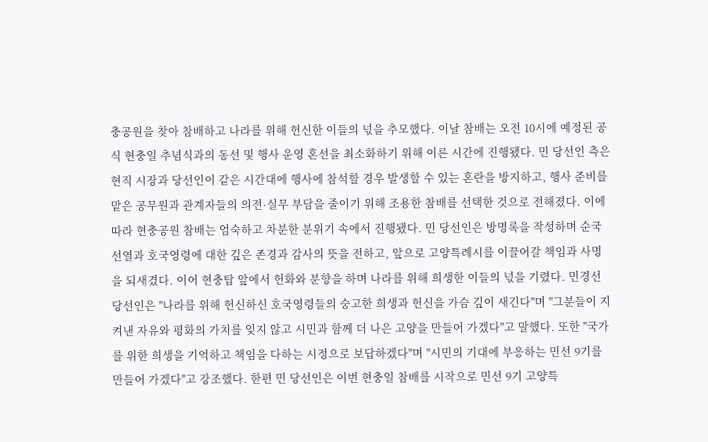충공원을 찾아 참배하고 나라를 위해 헌신한 이들의 넋을 추모했다. 이날 참배는 오전 10시에 예정된 공식 현충일 추념식과의 동선 및 행사 운영 혼선을 최소화하기 위해 이른 시간에 진행됐다. 민 당선인 측은 현직 시장과 당선인이 같은 시간대에 행사에 참석할 경우 발생할 수 있는 혼란을 방지하고, 행사 준비를 맡은 공무원과 관계자들의 의전·실무 부담을 줄이기 위해 조용한 참배를 선택한 것으로 전해졌다. 이에 따라 현충공원 참배는 엄숙하고 차분한 분위기 속에서 진행됐다. 민 당선인은 방명록을 작성하며 순국선열과 호국영령에 대한 깊은 존경과 감사의 뜻을 전하고, 앞으로 고양특례시를 이끌어갈 책임과 사명을 되새겼다. 이어 현충탑 앞에서 헌화와 분향을 하며 나라를 위해 희생한 이들의 넋을 기렸다. 민경선 당선인은 "나라를 위해 헌신하신 호국영령들의 숭고한 희생과 헌신을 가슴 깊이 새긴다"며 "그분들이 지켜낸 자유와 평화의 가치를 잊지 않고 시민과 함께 더 나은 고양을 만들어 가겠다"고 말했다. 또한 "국가를 위한 희생을 기억하고 책임을 다하는 시정으로 보답하겠다"며 "시민의 기대에 부응하는 민선 9기를 만들어 가겠다"고 강조했다. 한편 민 당선인은 이번 현충일 참배를 시작으로 민선 9기 고양특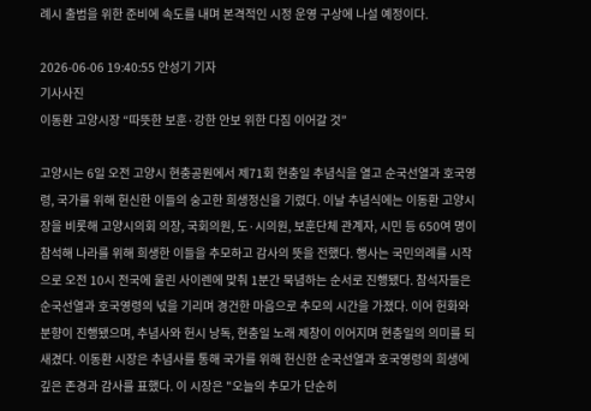례시 출범을 위한 준비에 속도를 내며 본격적인 시정 운영 구상에 나설 예정이다.

2026-06-06 19:40:55 안성기 기자
기사사진
이동환 고양시장 “따뜻한 보훈·강한 안보 위한 다짐 이어갈 것”

고양시는 6일 오전 고양시 현충공원에서 제71회 현충일 추념식을 열고 순국선열과 호국영령, 국가를 위해 헌신한 이들의 숭고한 희생정신을 기렸다. 이날 추념식에는 이동환 고양시장을 비롯해 고양시의회 의장, 국회의원, 도·시의원, 보훈단체 관계자, 시민 등 650여 명이 참석해 나라를 위해 희생한 이들을 추모하고 감사의 뜻을 전했다. 행사는 국민의례를 시작으로 오전 10시 전국에 울린 사이렌에 맞춰 1분간 묵념하는 순서로 진행됐다. 참석자들은 순국선열과 호국영령의 넋을 기리며 경건한 마음으로 추모의 시간을 가졌다. 이어 헌화와 분향이 진행됐으며, 추념사와 헌시 낭독, 현충일 노래 제창이 이어지며 현충일의 의미를 되새겼다. 이동환 시장은 추념사를 통해 국가를 위해 헌신한 순국선열과 호국영령의 희생에 깊은 존경과 감사를 표했다. 이 시장은 "오늘의 추모가 단순히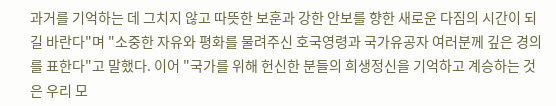과거를 기억하는 데 그치지 않고 따뜻한 보훈과 강한 안보를 향한 새로운 다짐의 시간이 되길 바란다"며 "소중한 자유와 평화를 물려주신 호국영령과 국가유공자 여러분께 깊은 경의를 표한다"고 말했다. 이어 "국가를 위해 헌신한 분들의 희생정신을 기억하고 계승하는 것은 우리 모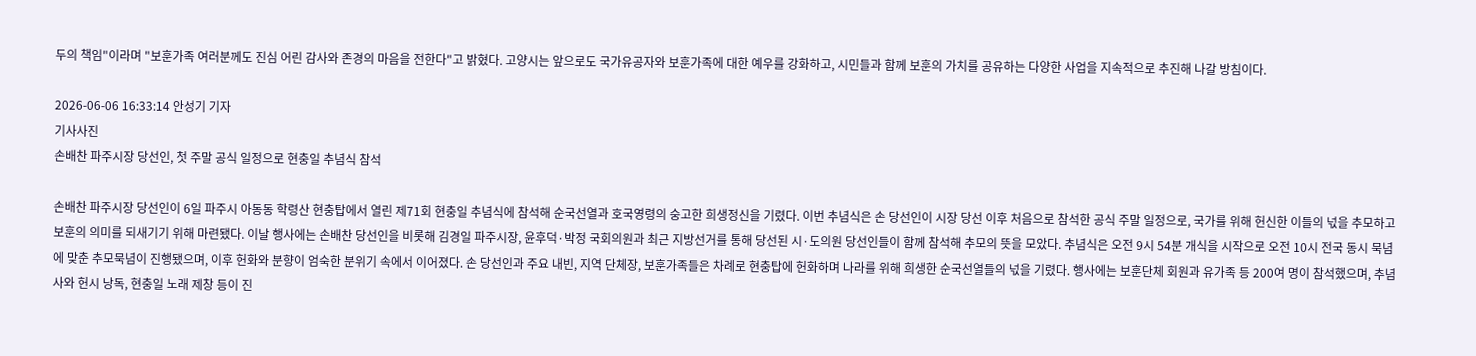두의 책임"이라며 "보훈가족 여러분께도 진심 어린 감사와 존경의 마음을 전한다"고 밝혔다. 고양시는 앞으로도 국가유공자와 보훈가족에 대한 예우를 강화하고, 시민들과 함께 보훈의 가치를 공유하는 다양한 사업을 지속적으로 추진해 나갈 방침이다.

2026-06-06 16:33:14 안성기 기자
기사사진
손배찬 파주시장 당선인, 첫 주말 공식 일정으로 현충일 추념식 참석

손배찬 파주시장 당선인이 6일 파주시 아동동 학령산 현충탑에서 열린 제71회 현충일 추념식에 참석해 순국선열과 호국영령의 숭고한 희생정신을 기렸다. 이번 추념식은 손 당선인이 시장 당선 이후 처음으로 참석한 공식 주말 일정으로, 국가를 위해 헌신한 이들의 넋을 추모하고 보훈의 의미를 되새기기 위해 마련됐다. 이날 행사에는 손배찬 당선인을 비롯해 김경일 파주시장, 윤후덕·박정 국회의원과 최근 지방선거를 통해 당선된 시·도의원 당선인들이 함께 참석해 추모의 뜻을 모았다. 추념식은 오전 9시 54분 개식을 시작으로 오전 10시 전국 동시 묵념에 맞춘 추모묵념이 진행됐으며, 이후 헌화와 분향이 엄숙한 분위기 속에서 이어졌다. 손 당선인과 주요 내빈, 지역 단체장, 보훈가족들은 차례로 현충탑에 헌화하며 나라를 위해 희생한 순국선열들의 넋을 기렸다. 행사에는 보훈단체 회원과 유가족 등 200여 명이 참석했으며, 추념사와 헌시 낭독, 현충일 노래 제창 등이 진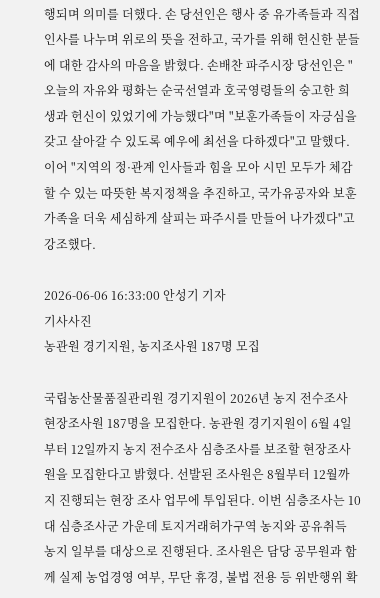행되며 의미를 더했다. 손 당선인은 행사 중 유가족들과 직접 인사를 나누며 위로의 뜻을 전하고, 국가를 위해 헌신한 분들에 대한 감사의 마음을 밝혔다. 손배찬 파주시장 당선인은 "오늘의 자유와 평화는 순국선열과 호국영령들의 숭고한 희생과 헌신이 있었기에 가능했다"며 "보훈가족들이 자긍심을 갖고 살아갈 수 있도록 예우에 최선을 다하겠다"고 말했다. 이어 "지역의 정·관계 인사들과 힘을 모아 시민 모두가 체감할 수 있는 따뜻한 복지정책을 추진하고, 국가유공자와 보훈가족을 더욱 세심하게 살피는 파주시를 만들어 나가겠다"고 강조했다.

2026-06-06 16:33:00 안성기 기자
기사사진
농관원 경기지원, 농지조사원 187명 모집

국립농산물품질관리원 경기지원이 2026년 농지 전수조사 현장조사원 187명을 모집한다. 농관원 경기지원이 6월 4일부터 12일까지 농지 전수조사 심층조사를 보조할 현장조사원을 모집한다고 밝혔다. 선발된 조사원은 8월부터 12월까지 진행되는 현장 조사 업무에 투입된다. 이번 심층조사는 10대 심층조사군 가운데 토지거래허가구역 농지와 공유취득 농지 일부를 대상으로 진행된다. 조사원은 담당 공무원과 함께 실제 농업경영 여부, 무단 휴경, 불법 전용 등 위반행위 확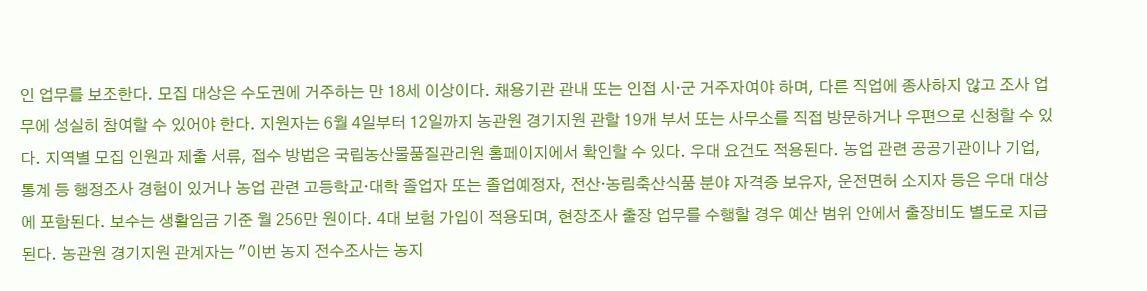인 업무를 보조한다. 모집 대상은 수도권에 거주하는 만 18세 이상이다. 채용기관 관내 또는 인접 시·군 거주자여야 하며, 다른 직업에 종사하지 않고 조사 업무에 성실히 참여할 수 있어야 한다. 지원자는 6월 4일부터 12일까지 농관원 경기지원 관할 19개 부서 또는 사무소를 직접 방문하거나 우편으로 신청할 수 있다. 지역별 모집 인원과 제출 서류, 접수 방법은 국립농산물품질관리원 홈페이지에서 확인할 수 있다. 우대 요건도 적용된다. 농업 관련 공공기관이나 기업, 통계 등 행정조사 경험이 있거나 농업 관련 고등학교·대학 졸업자 또는 졸업예정자, 전산·농림축산식품 분야 자격증 보유자, 운전면허 소지자 등은 우대 대상에 포함된다. 보수는 생활임금 기준 월 256만 원이다. 4대 보험 가입이 적용되며, 현장조사 출장 업무를 수행할 경우 예산 범위 안에서 출장비도 별도로 지급된다. 농관원 경기지원 관계자는 "이번 농지 전수조사는 농지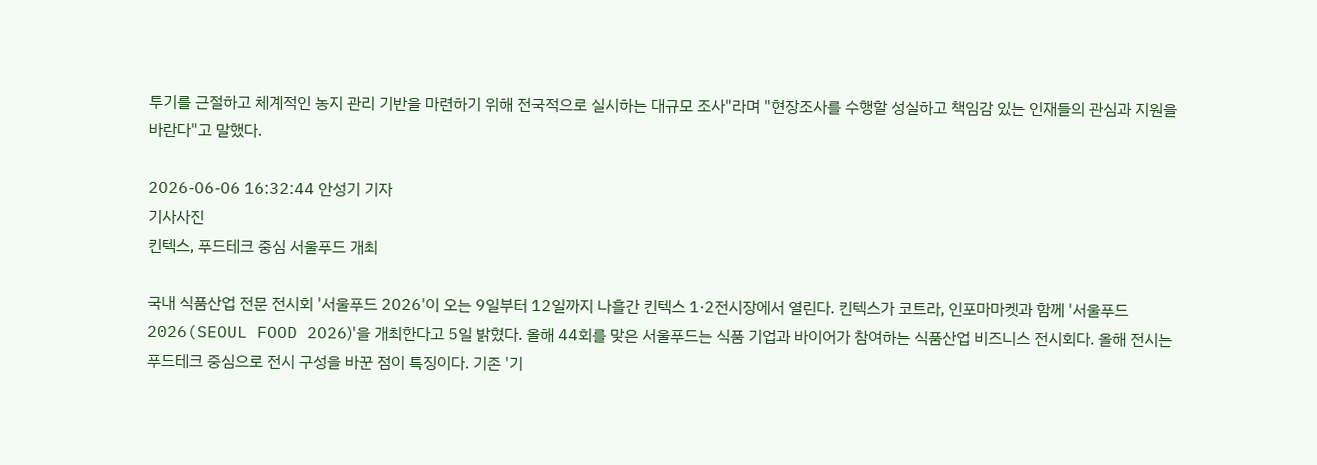투기를 근절하고 체계적인 농지 관리 기반을 마련하기 위해 전국적으로 실시하는 대규모 조사"라며 "현장조사를 수행할 성실하고 책임감 있는 인재들의 관심과 지원을 바란다"고 말했다.

2026-06-06 16:32:44 안성기 기자
기사사진
킨텍스, 푸드테크 중심 서울푸드 개최

국내 식품산업 전문 전시회 '서울푸드 2026'이 오는 9일부터 12일까지 나흘간 킨텍스 1·2전시장에서 열린다. 킨텍스가 코트라, 인포마마켓과 함께 '서울푸드 2026(SEOUL FOOD 2026)'을 개최한다고 5일 밝혔다. 올해 44회를 맞은 서울푸드는 식품 기업과 바이어가 참여하는 식품산업 비즈니스 전시회다. 올해 전시는 푸드테크 중심으로 전시 구성을 바꾼 점이 특징이다. 기존 '기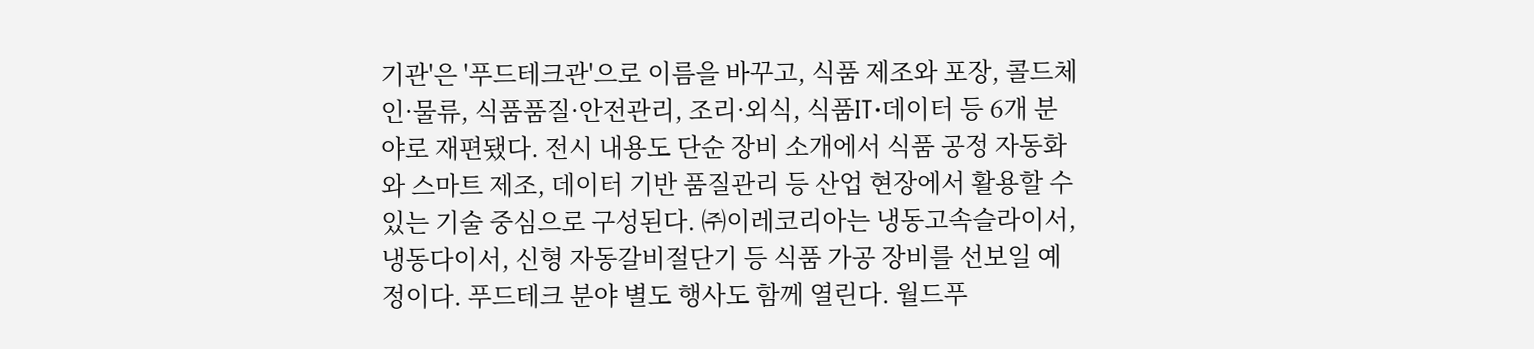기관'은 '푸드테크관'으로 이름을 바꾸고, 식품 제조와 포장, 콜드체인·물류, 식품품질·안전관리, 조리·외식, 식품IT·데이터 등 6개 분야로 재편됐다. 전시 내용도 단순 장비 소개에서 식품 공정 자동화와 스마트 제조, 데이터 기반 품질관리 등 산업 현장에서 활용할 수 있는 기술 중심으로 구성된다. ㈜이레코리아는 냉동고속슬라이서, 냉동다이서, 신형 자동갈비절단기 등 식품 가공 장비를 선보일 예정이다. 푸드테크 분야 별도 행사도 함께 열린다. 월드푸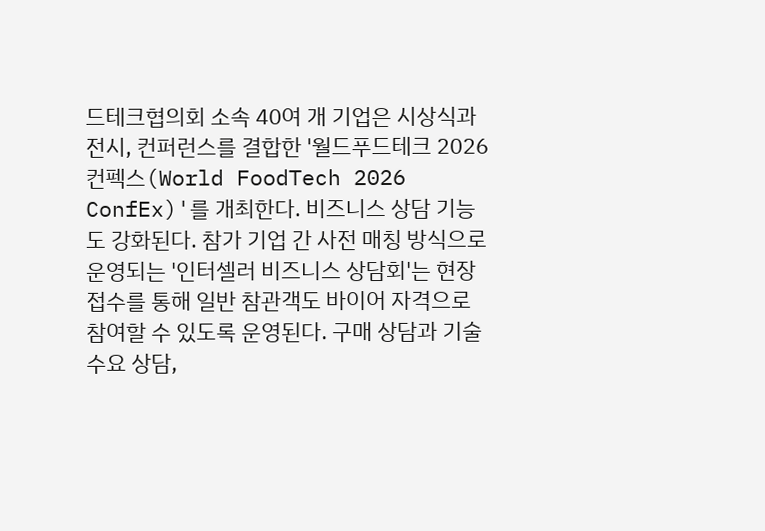드테크협의회 소속 40여 개 기업은 시상식과 전시, 컨퍼런스를 결합한 '월드푸드테크 2026 컨펙스(World FoodTech 2026 ConfEx)'를 개최한다. 비즈니스 상담 기능도 강화된다. 참가 기업 간 사전 매칭 방식으로 운영되는 '인터셀러 비즈니스 상담회'는 현장 접수를 통해 일반 참관객도 바이어 자격으로 참여할 수 있도록 운영된다. 구매 상담과 기술 수요 상담,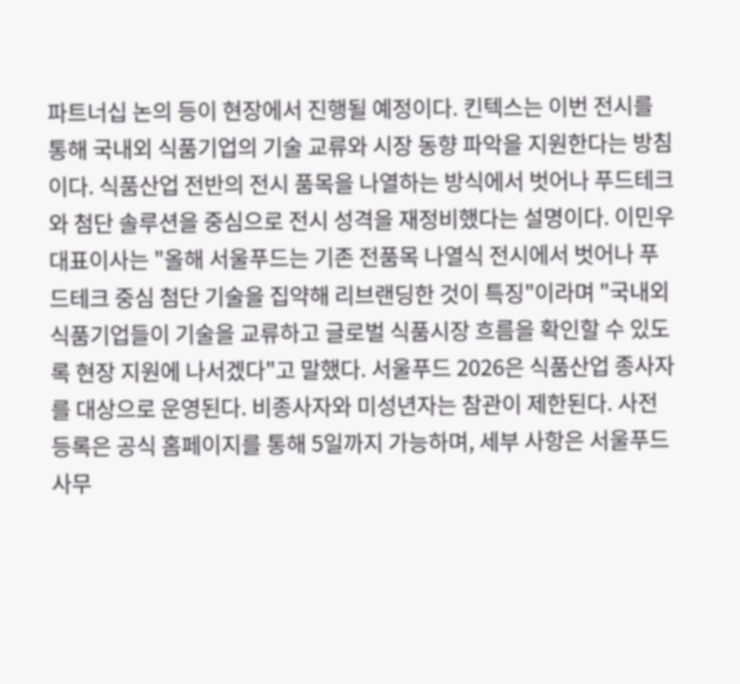파트너십 논의 등이 현장에서 진행될 예정이다. 킨텍스는 이번 전시를 통해 국내외 식품기업의 기술 교류와 시장 동향 파악을 지원한다는 방침이다. 식품산업 전반의 전시 품목을 나열하는 방식에서 벗어나 푸드테크와 첨단 솔루션을 중심으로 전시 성격을 재정비했다는 설명이다. 이민우 대표이사는 "올해 서울푸드는 기존 전품목 나열식 전시에서 벗어나 푸드테크 중심 첨단 기술을 집약해 리브랜딩한 것이 특징"이라며 "국내외 식품기업들이 기술을 교류하고 글로벌 식품시장 흐름을 확인할 수 있도록 현장 지원에 나서겠다"고 말했다. 서울푸드 2026은 식품산업 종사자를 대상으로 운영된다. 비종사자와 미성년자는 참관이 제한된다. 사전 등록은 공식 홈페이지를 통해 5일까지 가능하며, 세부 사항은 서울푸드 사무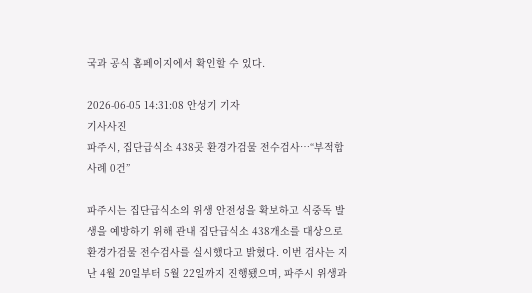국과 공식 홈페이지에서 확인할 수 있다.

2026-06-05 14:31:08 안성기 기자
기사사진
파주시, 집단급식소 438곳 환경가검물 전수검사…“부적합 사례 0건”

파주시는 집단급식소의 위생 안전성을 확보하고 식중독 발생을 예방하기 위해 관내 집단급식소 438개소를 대상으로 환경가검물 전수검사를 실시했다고 밝혔다. 이번 검사는 지난 4월 20일부터 5월 22일까지 진행됐으며, 파주시 위생과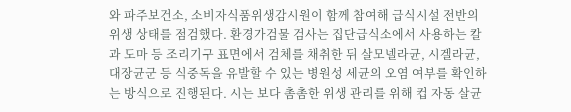와 파주보건소, 소비자식품위생감시원이 함께 참여해 급식시설 전반의 위생 상태를 점검했다. 환경가검물 검사는 집단급식소에서 사용하는 칼과 도마 등 조리기구 표면에서 검체를 채취한 뒤 살모넬라균, 시겔라균, 대장균군 등 식중독을 유발할 수 있는 병원성 세균의 오염 여부를 확인하는 방식으로 진행된다. 시는 보다 촘촘한 위생 관리를 위해 컵 자동 살균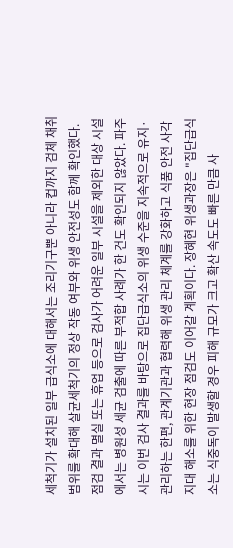세척기가 설치된 일부 급식소에 대해서는 조리기구뿐 아니라 컵까지 검체 채취 범위를 확대해 살균세척기의 정상 작동 여부와 위생 안전성도 함께 확인했다. 점검 결과 멸실 또는 휴업 등으로 검사가 어려운 일부 시설을 제외한 대상 시설에서는 병원성 세균 검출에 따른 부적합 사례가 한 건도 확인되지 않았다. 파주시는 이번 검사 결과를 바탕으로 집단급식소의 위생 수준을 지속적으로 유지·관리하는 한편, 관계기관과 협력해 위생 관리 체계를 강화하고 식품 안전 사각지대 해소를 위한 현장 점검도 이어갈 계획이다. 장혜현 위생과장은 "집단급식소는 식중독이 발생할 경우 피해 규모가 크고 확산 속도도 빠른 만큼 사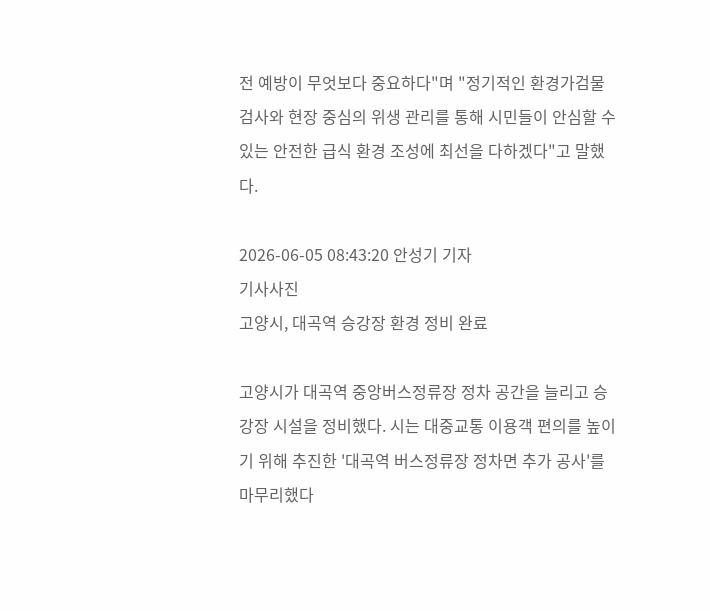전 예방이 무엇보다 중요하다"며 "정기적인 환경가검물 검사와 현장 중심의 위생 관리를 통해 시민들이 안심할 수 있는 안전한 급식 환경 조성에 최선을 다하겠다"고 말했다.

2026-06-05 08:43:20 안성기 기자
기사사진
고양시, 대곡역 승강장 환경 정비 완료

고양시가 대곡역 중앙버스정류장 정차 공간을 늘리고 승강장 시설을 정비했다. 시는 대중교통 이용객 편의를 높이기 위해 추진한 '대곡역 버스정류장 정차면 추가 공사'를 마무리했다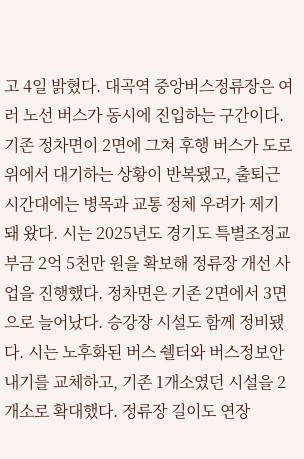고 4일 밝혔다. 대곡역 중앙버스정류장은 여러 노선 버스가 동시에 진입하는 구간이다. 기존 정차면이 2면에 그쳐 후행 버스가 도로 위에서 대기하는 상황이 반복됐고, 출퇴근 시간대에는 병목과 교통 정체 우려가 제기돼 왔다. 시는 2025년도 경기도 특별조정교부금 2억 5천만 원을 확보해 정류장 개선 사업을 진행했다. 정차면은 기존 2면에서 3면으로 늘어났다. 승강장 시설도 함께 정비됐다. 시는 노후화된 버스 쉘터와 버스정보안내기를 교체하고, 기존 1개소였던 시설을 2개소로 확대했다. 정류장 길이도 연장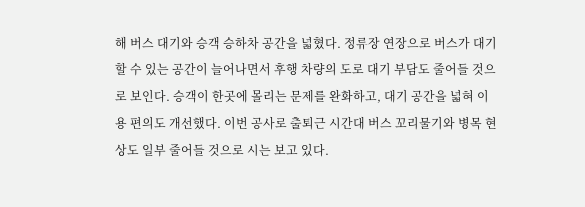해 버스 대기와 승객 승하차 공간을 넓혔다. 정류장 연장으로 버스가 대기할 수 있는 공간이 늘어나면서 후행 차량의 도로 대기 부담도 줄어들 것으로 보인다. 승객이 한곳에 몰리는 문제를 완화하고, 대기 공간을 넓혀 이용 편의도 개선했다. 이번 공사로 출퇴근 시간대 버스 꼬리물기와 병목 현상도 일부 줄어들 것으로 시는 보고 있다.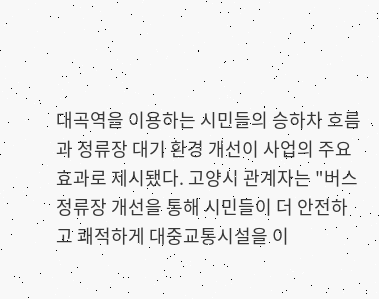대곡역을 이용하는 시민들의 승하차 흐름과 정류장 대기 환경 개선이 사업의 주요 효과로 제시됐다. 고양시 관계자는 "버스정류장 개선을 통해 시민들이 더 안전하고 쾌적하게 대중교통시설을 이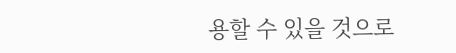용할 수 있을 것으로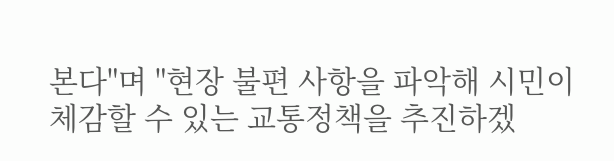본다"며 "현장 불편 사항을 파악해 시민이 체감할 수 있는 교통정책을 추진하겠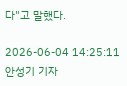다"고 말했다.

2026-06-04 14:25:11 안성기 기자